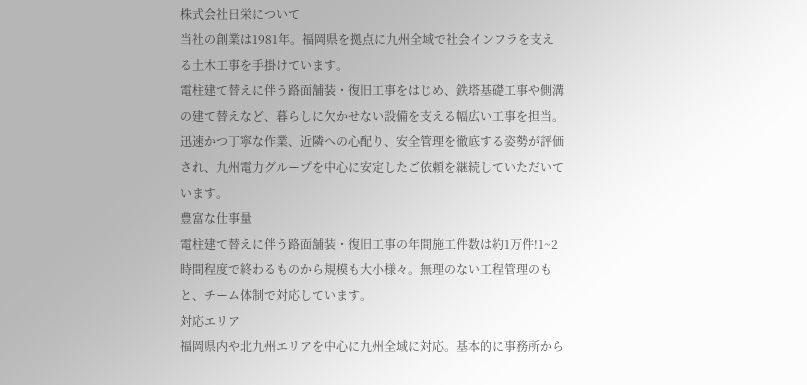株式会社日栄について
当社の創業は1981年。福岡県を拠点に九州全域で社会インフラを支える土木工事を手掛けています。
電柱建て替えに伴う路面舗装・復旧工事をはじめ、鉄塔基礎工事や側溝の建て替えなど、暮らしに欠かせない設備を支える幅広い工事を担当。
迅速かつ丁寧な作業、近隣への心配り、安全管理を徹底する姿勢が評価され、九州電力グループを中心に安定したご依頼を継続していただいています。
豊富な仕事量
電柱建て替えに伴う路面舗装・復旧工事の年間施工件数は約1万件!1~2時間程度で終わるものから規模も大小様々。無理のない工程管理のもと、チーム体制で対応しています。
対応エリア
福岡県内や北九州エリアを中心に九州全域に対応。基本的に事務所から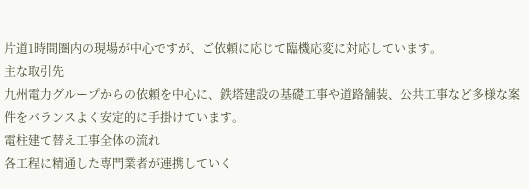片道1時間圏内の現場が中心ですが、ご依頼に応じて臨機応変に対応しています。
主な取引先
九州電力グループからの依頼を中心に、鉄塔建設の基礎工事や道路舗装、公共工事など多様な案件をバランスよく安定的に手掛けています。
電柱建て替え工事全体の流れ
各工程に精通した専門業者が連携していく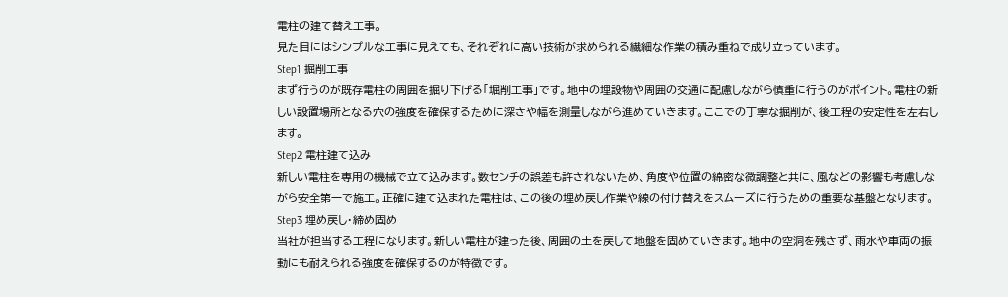電柱の建て替え工事。
見た目にはシンプルな工事に見えても、それぞれに高い技術が求められる繊細な作業の積み重ねで成り立っています。
Step1 掘削工事
まず行うのが既存電柱の周囲を掘り下げる「堀削工事」です。地中の埋設物や周囲の交通に配慮しながら慎重に行うのがポイント。電柱の新しい設置場所となる穴の強度を確保するために深さや幅を測量しながら進めていきます。ここでの丁寧な掘削が、後工程の安定性を左右します。
Step2 電柱建て込み
新しい電柱を専用の機械で立て込みます。数センチの誤差も許されないため、角度や位置の綿密な微調整と共に、風などの影響も考慮しながら安全第一で施工。正確に建て込まれた電柱は、この後の埋め戻し作業や線の付け替えをスムーズに行うための重要な基盤となります。
Step3 埋め戻し・締め固め
当社が担当する工程になります。新しい電柱が建った後、周囲の土を戻して地盤を固めていきます。地中の空洞を残さず、雨水や車両の振動にも耐えられる強度を確保するのが特徴です。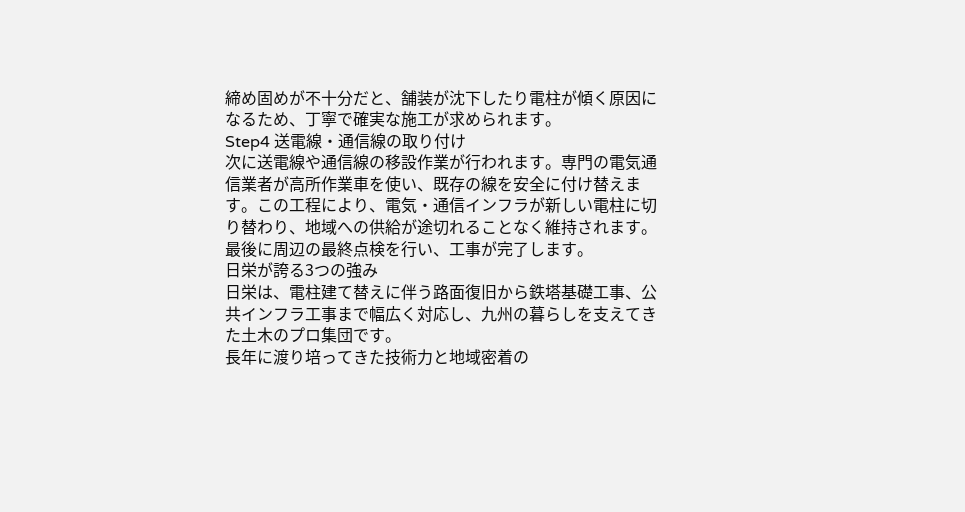締め固めが不十分だと、舗装が沈下したり電柱が傾く原因になるため、丁寧で確実な施工が求められます。
Step4 送電線・通信線の取り付け
次に送電線や通信線の移設作業が行われます。専門の電気通信業者が高所作業車を使い、既存の線を安全に付け替えます。この工程により、電気・通信インフラが新しい電柱に切り替わり、地域への供給が途切れることなく維持されます。
最後に周辺の最終点検を行い、工事が完了します。
日栄が誇る3つの強み
日栄は、電柱建て替えに伴う路面復旧から鉄塔基礎工事、公共インフラ工事まで幅広く対応し、九州の暮らしを支えてきた土木のプロ集団です。
長年に渡り培ってきた技術力と地域密着の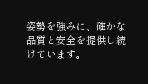姿勢を強みに、確かな品質と安全を提供し続けています。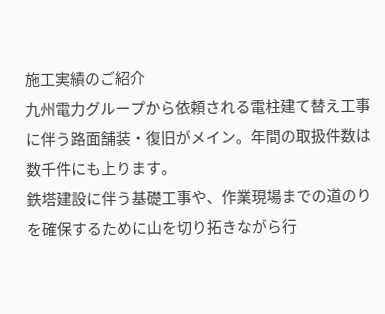施工実績のご紹介
九州電力グループから依頼される電柱建て替え工事に伴う路面舗装・復旧がメイン。年間の取扱件数は数千件にも上ります。
鉄塔建設に伴う基礎工事や、作業現場までの道のりを確保するために山を切り拓きながら行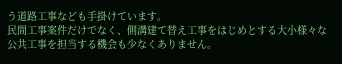う道路工事なども手掛けています。
民間工事案件だけでなく、側溝建て替え工事をはじめとする大小様々な公共工事を担当する機会も少なくありません。